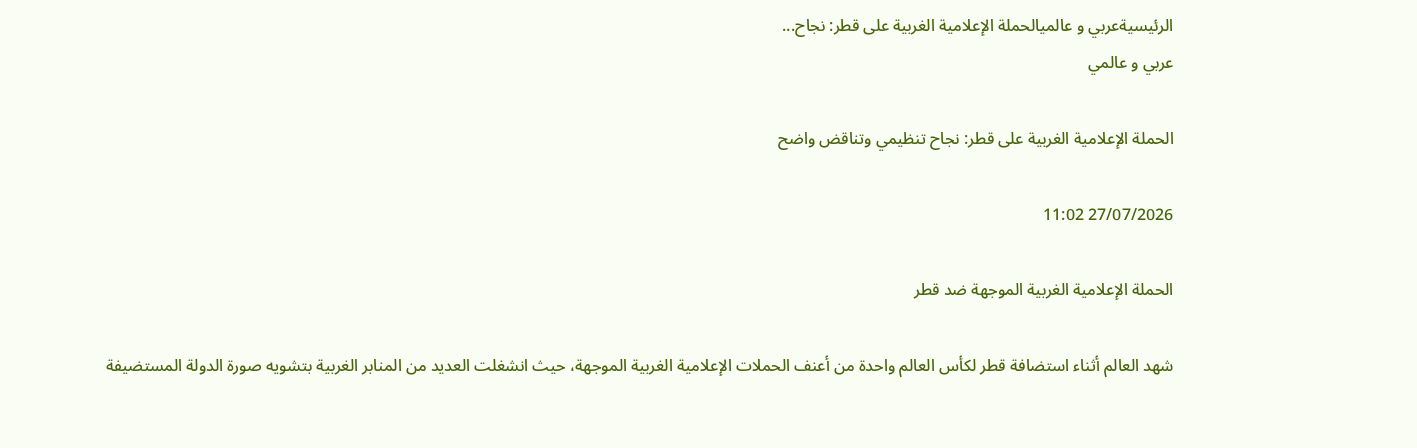الرئيسيةعربي و عالميالحملة الإعلامية الغربية على قطر: نجاح...
عربي و عالمي

الحملة الإعلامية الغربية على قطر: نجاح تنظيمي وتناقض واضح

27/07/2026 11:02

الحملة الإعلامية الغربية الموجهة ضد قطر

شهد العالم أثناء استضافة قطر لكأس العالم واحدة من أعنف الحملات الإعلامية الغربية الموجهة، حيث انشغلت العديد من المنابر الغربية بتشويه صورة الدولة المستضيفة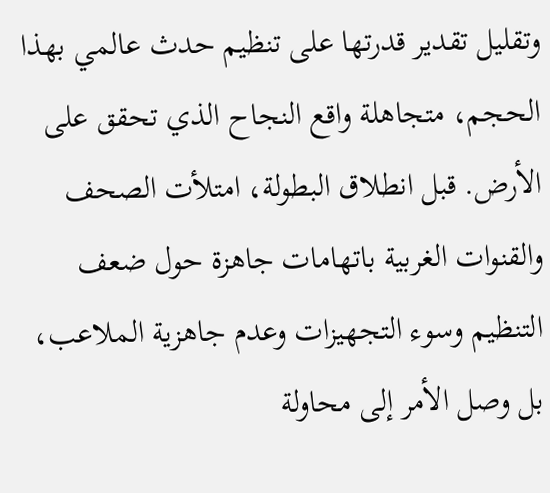وتقليل تقدير قدرتها على تنظيم حدث عالمي بهذا الحجم، متجاهلة واقع النجاح الذي تحقق على الأرض. قبل انطلاق البطولة، امتلأت الصحف والقنوات الغربية باتهامات جاهزة حول ضعف التنظيم وسوء التجهيزات وعدم جاهزية الملاعب، بل وصل الأمر إلى محاولة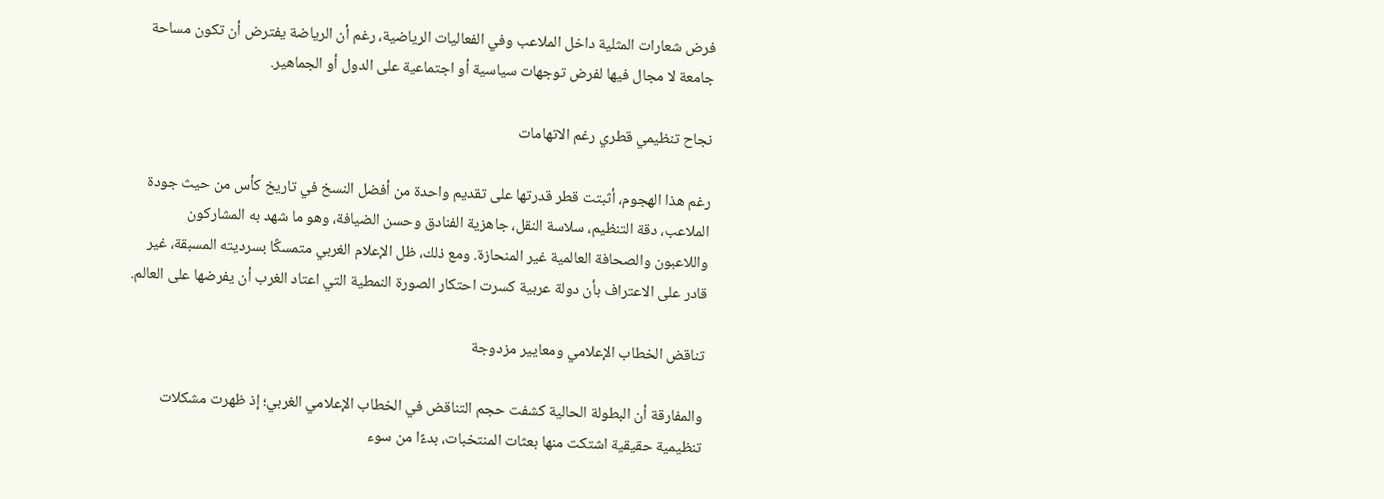فرض شعارات المثلية داخل الملاعب وفي الفعاليات الرياضية، رغم أن الرياضة يفترض أن تكون مساحة جامعة لا مجال فيها لفرض توجهات سياسية أو اجتماعية على الدول أو الجماهير.

نجاح تنظيمي قطري رغم الاتهامات

رغم هذا الهجوم، أثبتت قطر قدرتها على تقديم واحدة من أفضل النسخ في تاريخ كأس من حيث جودة الملاعب، دقة التنظيم، سلاسة النقل، جاهزية الفنادق وحسن الضيافة، وهو ما شهد به المشاركون واللاعبون والصحافة العالمية غير المنحازة. ومع ذلك، ظل الإعلام الغربي متمسكًا بسرديته المسبقة، غير قادر على الاعتراف بأن دولة عربية كسرت احتكار الصورة النمطية التي اعتاد الغرب أن يفرضها على العالم.

تناقض الخطاب الإعلامي ومعايير مزدوجة

والمفارقة أن البطولة الحالية كشفت حجم التناقض في الخطاب الإعلامي الغربي؛ إذ ظهرت مشكلات تنظيمية حقيقية اشتكت منها بعثات المنتخبات، بدءًا من سوء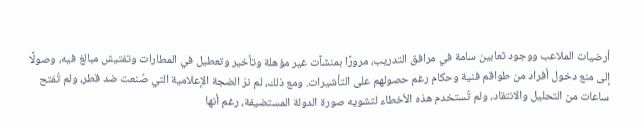أرضيات الملاعب ووجود ثعابين سامة في مرافق التدريب، مرورًا بمنشآت غير مؤهلة وتأخير وتعطيل في المطارات وتفتيش مبالغ فيه، وصولًا إلى منع دخول أفراد من طواقم فنية وحكام رغم حصولهم على التأشيرات. ومع ذلك، لم نرَ الضجة الإعلامية التي صُنعت ضد قطر، ولم تُفتح ساعات من التحليل والانتقاد، ولم تُستخدم هذه الأخطاء لتشويه صورة الدولة المستضيفة، رغم أنها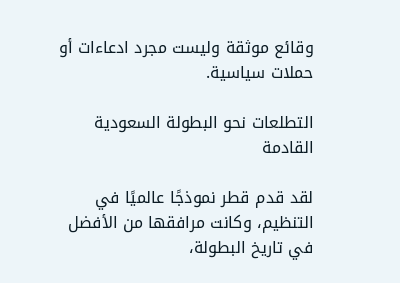وقائع موثقة وليست مجرد ادعاءات أو حملات سياسية.

التطلعات نحو البطولة السعودية القادمة

لقد قدم قطر نموذجًا عالميًا في التنظيم، وكانت مرافقها من الأفضل في تاريخ البطولة،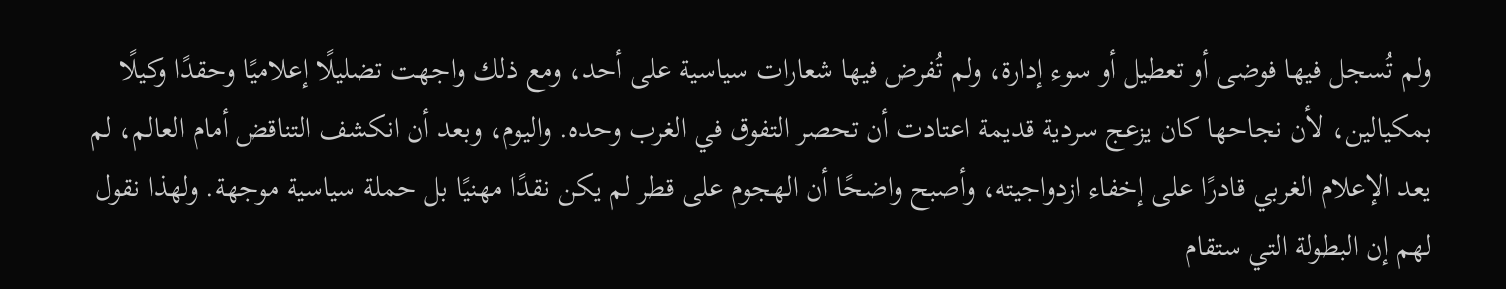ولم تُسجل فيها فوضى أو تعطيل أو سوء إدارة، ولم تُفرض فيها شعارات سياسية على أحد، ومع ذلك واجهت تضليلًا إعلاميًا وحقدًا وكيلًا بمكيالين، لأن نجاحها كان يزعج سردية قديمة اعتادت أن تحصر التفوق في الغرب وحده. واليوم، وبعد أن انكشف التناقض أمام العالم، لم يعد الإعلام الغربي قادرًا على إخفاء ازدواجيته، وأصبح واضحًا أن الهجوم على قطر لم يكن نقدًا مهنيًا بل حملة سياسية موجهة. ولهذا نقول لهم إن البطولة التي ستقام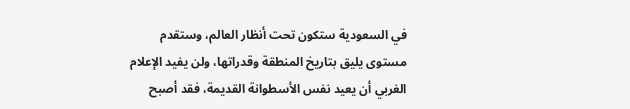في السعودية ستكون تحت أنظار العالم، وستقدم مستوى يليق بتاريخ المنطقة وقدراتها، ولن يفيد الإعلام الغربي أن يعيد نفس الأسطوانة القديمة، فقد أصبح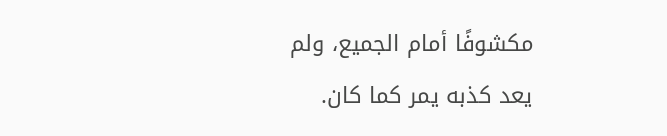مكشوفًا أمام الجميع، ولم يعد كذبه يمر كما كان.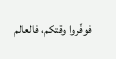فوفّروا وقتكم، فالعالم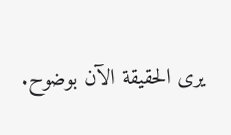يرى الحقيقة الآن بوضوح.